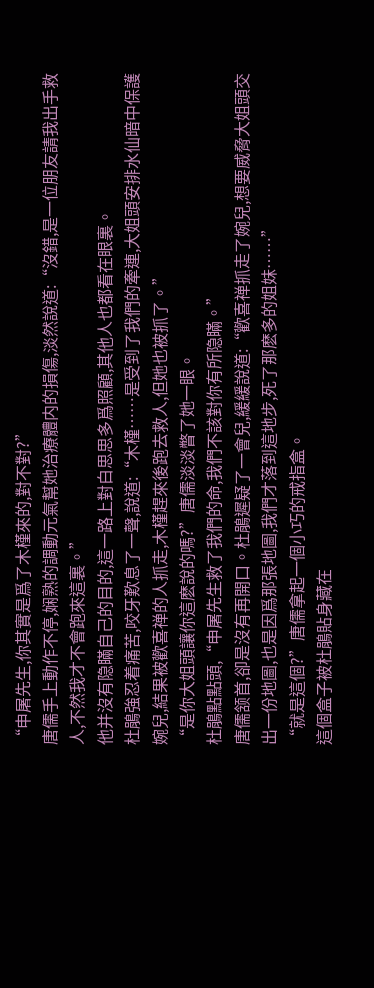“申屠先生,你其實是爲了木槿來的,對不對?”
唐儒手上動作不停,娴熟的調動元氣幫她治療體内的損傷,淡然說道:“沒錯,是一位朋友請我出手救人,不然我才不會跑來這裏。”
他并沒有隐瞞自己的目的,這一路上對白思思多爲照顧,其他人也都看在眼裏。
杜鵑強忍着痛苦,咬牙歎息了一聲,說道:“木槿……是受到了我們的牽連,大姐頭安排水仙暗中保護婉兒,結果被歡喜禅的人抓走,木槿趕來後跑去救人,但她也被抓了。”
“是你大姐頭讓你這麽說的嗎?”唐儒淡淡瞥了她一眼。
杜鵑點點頭,“申屠先生救了我們的命,我們不該對你有所隐瞞。”
唐儒颔首,卻是沒有再開口。杜鵑遲疑了一會兒,緩緩說道:“歡喜禅抓走了婉兒,想要威脅大姐頭交出一份地圖,也是因爲那張地圖,我們才落到這地步,死了那麽多的姐妹……”
“就是這個?”唐儒拿起一個小巧的戒指盒。
這個盒子被杜鵑貼身藏在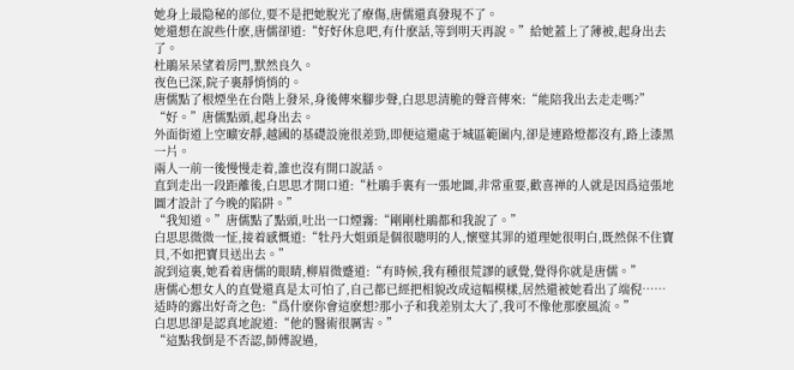她身上最隐秘的部位,要不是把她脫光了療傷,唐儒還真發現不了。
她還想在說些什麽,唐儒卻道:“好好休息吧,有什麽話,等到明天再說。”給她蓋上了薄被,起身出去了。
杜鵑呆呆望着房門,默然良久。
夜色已深,院子裏靜悄悄的。
唐儒點了根煙坐在台階上發呆,身後傳來腳步聲,白思思清脆的聲音傳來:“能陪我出去走走嗎?”
“好。”唐儒點頭,起身出去。
外面街道上空曠安靜,越國的基礎設施很差勁,即便這還處于城區範圍内,卻是連路燈都沒有,路上漆黑一片。
兩人一前一後慢慢走着,誰也沒有開口說話。
直到走出一段距離後,白思思才開口道:“杜鵑手裏有一張地圖,非常重要,歡喜禅的人就是因爲這張地圖才設計了今晚的陷阱。”
“我知道。”唐儒點了點頭,吐出一口煙霧:“剛剛杜鵑都和我說了。”
白思思微微一怔,接着感慨道:“牡丹大姐頭是個很聰明的人,懷璧其罪的道理她很明白,既然保不住寶貝,不如把寶貝送出去。”
說到這裏,她看着唐儒的眼睛,柳眉微蹙道:“有時候,我有種很荒謬的感覺,覺得你就是唐儒。”
唐儒心想女人的直覺還真是太可怕了,自己都已經把相貌改成這幅模樣,居然還被她看出了端倪……
适時的露出好奇之色:“爲什麽你會這麽想?那小子和我差别太大了,我可不像他那麽風流。”
白思思卻是認真地說道:“他的醫術很厲害。”
“這點我倒是不否認,師傅說過,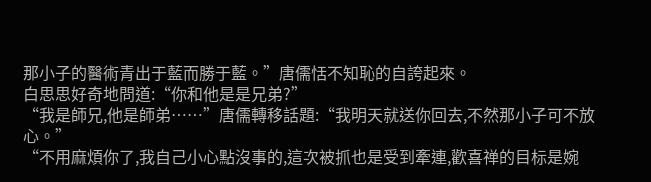那小子的醫術青出于藍而勝于藍。”唐儒恬不知恥的自誇起來。
白思思好奇地問道:“你和他是是兄弟?”
“我是師兄,他是師弟……”唐儒轉移話題:“我明天就送你回去,不然那小子可不放心。”
“不用麻煩你了,我自己小心點沒事的,這次被抓也是受到牽連,歡喜禅的目标是婉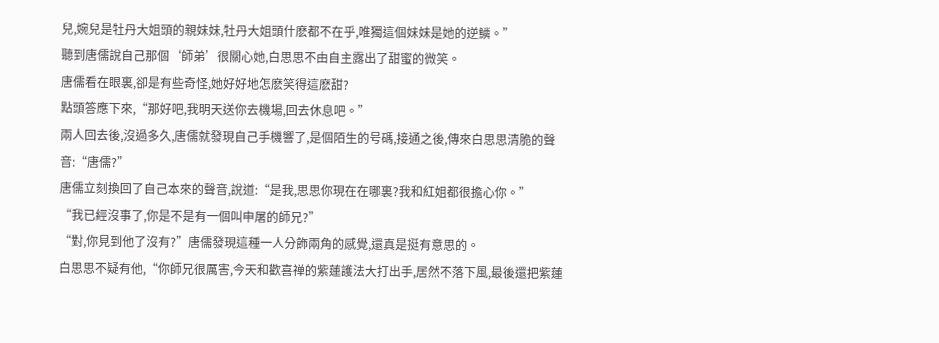兒,婉兒是牡丹大姐頭的親妹妹,牡丹大姐頭什麽都不在乎,唯獨這個妹妹是她的逆鱗。”
聽到唐儒說自己那個‘師弟’很關心她,白思思不由自主露出了甜蜜的微笑。
唐儒看在眼裏,卻是有些奇怪,她好好地怎麽笑得這麽甜?
點頭答應下來,“那好吧,我明天送你去機場,回去休息吧。”
兩人回去後,沒過多久,唐儒就發現自己手機響了,是個陌生的号碼,接通之後,傳來白思思清脆的聲音:“唐儒?”
唐儒立刻換回了自己本來的聲音,說道:“是我,思思你現在在哪裏?我和紅姐都很擔心你。”
“我已經沒事了,你是不是有一個叫申屠的師兄?”
“對,你見到他了沒有?”唐儒發現這種一人分飾兩角的感覺,還真是挺有意思的。
白思思不疑有他,“你師兄很厲害,今天和歡喜禅的紫蓮護法大打出手,居然不落下風,最後還把紫蓮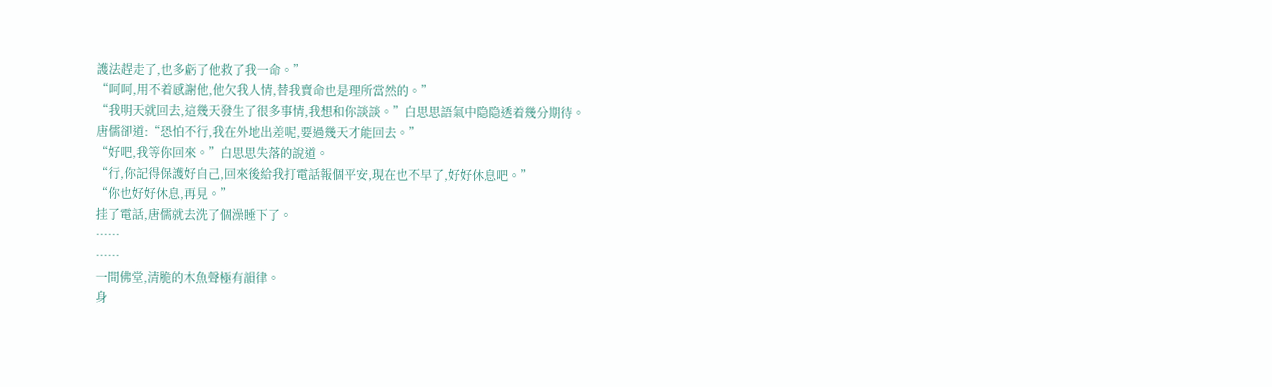護法趕走了,也多虧了他救了我一命。”
“呵呵,用不着感謝他,他欠我人情,替我賣命也是理所當然的。”
“我明天就回去,這幾天發生了很多事情,我想和你談談。”白思思語氣中隐隐透着幾分期待。
唐儒卻道:“恐怕不行,我在外地出差呢,要過幾天才能回去。”
“好吧,我等你回來。”白思思失落的說道。
“行,你記得保護好自己,回來後給我打電話報個平安,現在也不早了,好好休息吧。”
“你也好好休息,再見。”
挂了電話,唐儒就去洗了個澡睡下了。
……
……
一間佛堂,清脆的木魚聲極有韻律。
身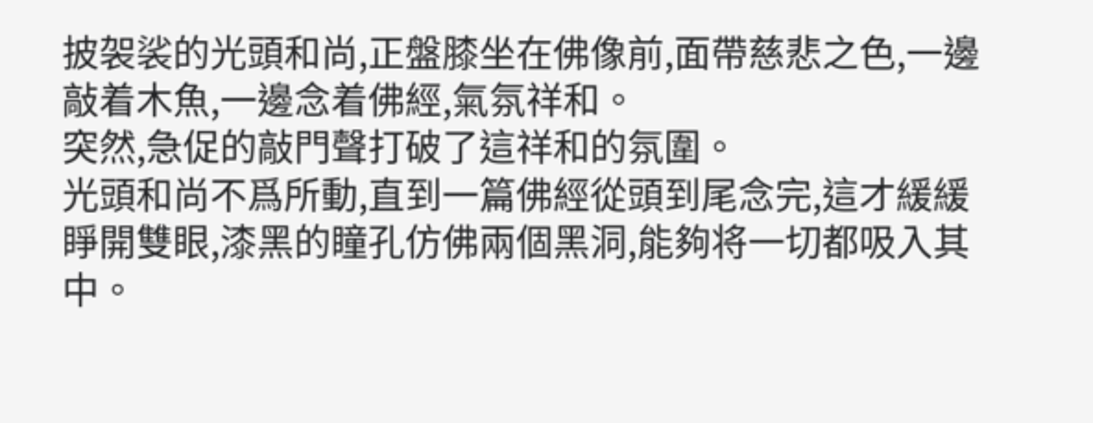披袈裟的光頭和尚,正盤膝坐在佛像前,面帶慈悲之色,一邊敲着木魚,一邊念着佛經,氣氛祥和。
突然,急促的敲門聲打破了這祥和的氛圍。
光頭和尚不爲所動,直到一篇佛經從頭到尾念完,這才緩緩睜開雙眼,漆黑的瞳孔仿佛兩個黑洞,能夠将一切都吸入其中。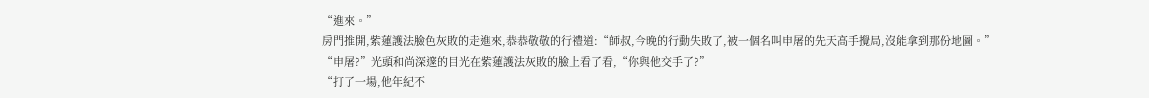“進來。”
房門推開,紫蓮護法臉色灰敗的走進來,恭恭敬敬的行禮道:“師叔,今晚的行動失敗了,被一個名叫申屠的先天高手攪局,沒能拿到那份地圖。”
“申屠?”光頭和尚深邃的目光在紫蓮護法灰敗的臉上看了看,“你與他交手了?”
“打了一場,他年紀不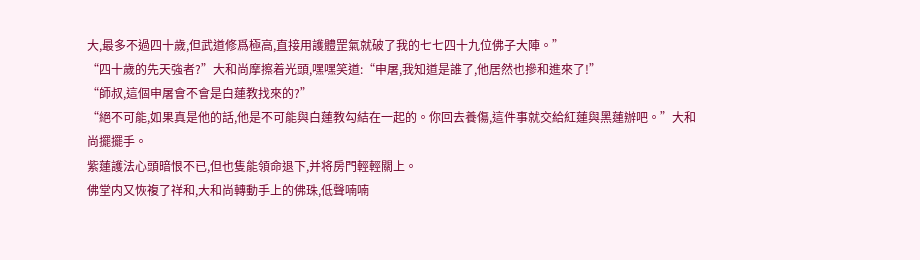大,最多不過四十歲,但武道修爲極高,直接用護體罡氣就破了我的七七四十九位佛子大陣。”
“四十歲的先天強者?”大和尚摩擦着光頭,嘿嘿笑道:“申屠,我知道是誰了,他居然也摻和進來了!”
“師叔,這個申屠會不會是白蓮教找來的?”
“絕不可能,如果真是他的話,他是不可能與白蓮教勾結在一起的。你回去養傷,這件事就交給紅蓮與黑蓮辦吧。”大和尚擺擺手。
紫蓮護法心頭暗恨不已,但也隻能領命退下,并将房門輕輕關上。
佛堂内又恢複了祥和,大和尚轉動手上的佛珠,低聲喃喃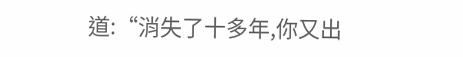道:“消失了十多年,你又出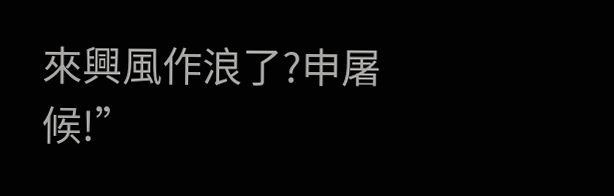來興風作浪了?申屠候!”